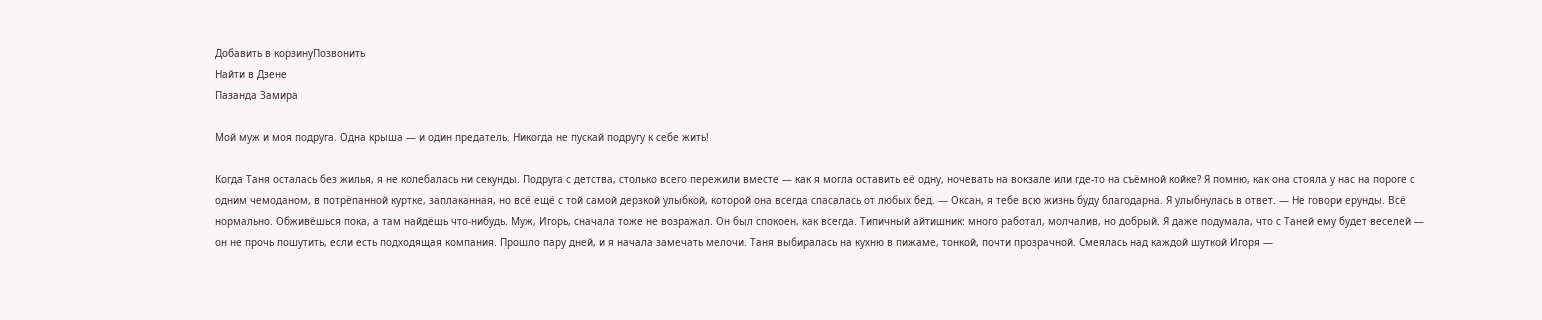Добавить в корзинуПозвонить
Найти в Дзене
Пазанда Замира

Мой муж и моя подруга. Одна крыша — и один предатель. Никогда не пускай подругу к себе жить!

Когда Таня осталась без жилья, я не колебалась ни секунды. Подруга с детства, столько всего пережили вместе — как я могла оставить её одну, ночевать на вокзале или где-то на съёмной койке? Я помню, как она стояла у нас на пороге с одним чемоданом, в потрёпанной куртке, заплаканная, но всё ещё с той самой дерзкой улыбкой, которой она всегда спасалась от любых бед. — Оксан, я тебе всю жизнь буду благодарна. Я улыбнулась в ответ. — Не говори ерунды. Всё нормально. Обживёшься пока, а там найдёшь что-нибудь. Муж, Игорь, сначала тоже не возражал. Он был спокоен, как всегда. Типичный айтишник: много работал, молчалив, но добрый. Я даже подумала, что с Таней ему будет веселей — он не прочь пошутить, если есть подходящая компания. Прошло пару дней, и я начала замечать мелочи. Таня выбиралась на кухню в пижаме, тонкой, почти прозрачной. Смеялась над каждой шуткой Игоря —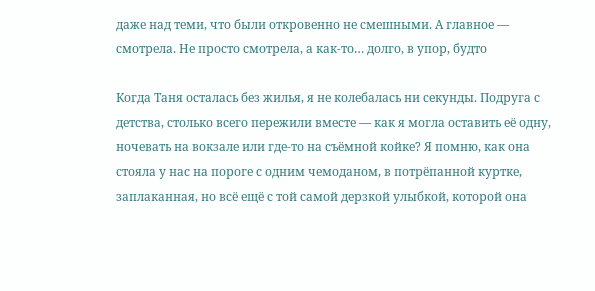даже над теми, что были откровенно не смешными. А главное — смотрела. Не просто смотрела, а как-то… долго, в упор, будто

Когда Таня осталась без жилья, я не колебалась ни секунды. Подруга с детства, столько всего пережили вместе — как я могла оставить её одну, ночевать на вокзале или где-то на съёмной койке? Я помню, как она стояла у нас на пороге с одним чемоданом, в потрёпанной куртке, заплаканная, но всё ещё с той самой дерзкой улыбкой, которой она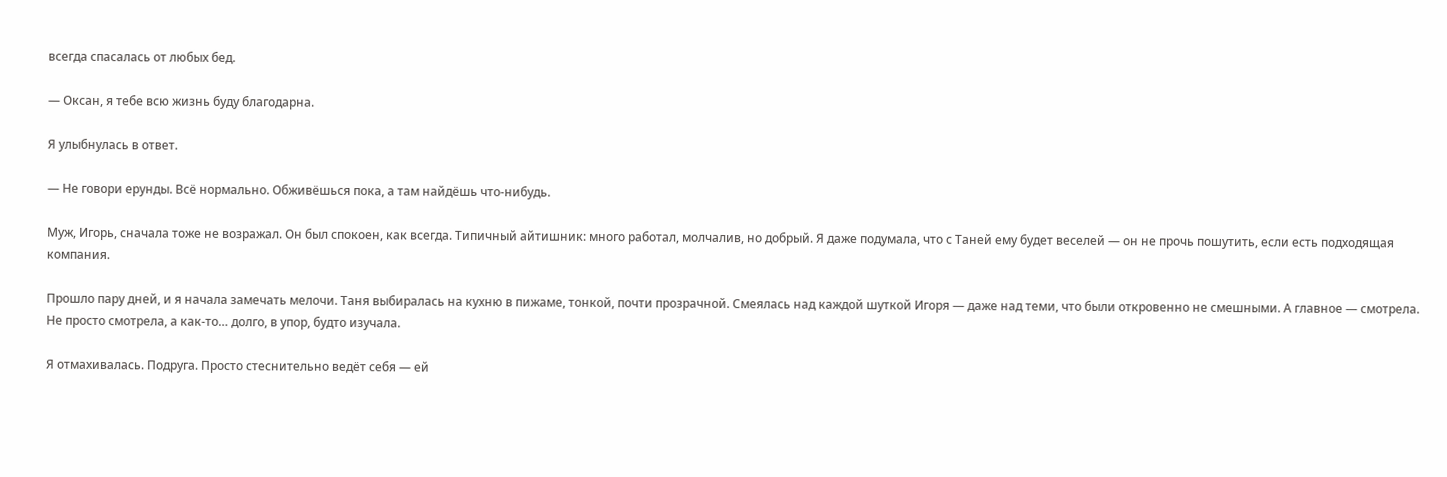всегда спасалась от любых бед.

— Оксан, я тебе всю жизнь буду благодарна.

Я улыбнулась в ответ.

— Не говори ерунды. Всё нормально. Обживёшься пока, а там найдёшь что-нибудь.

Муж, Игорь, сначала тоже не возражал. Он был спокоен, как всегда. Типичный айтишник: много работал, молчалив, но добрый. Я даже подумала, что с Таней ему будет веселей — он не прочь пошутить, если есть подходящая компания.

Прошло пару дней, и я начала замечать мелочи. Таня выбиралась на кухню в пижаме, тонкой, почти прозрачной. Смеялась над каждой шуткой Игоря — даже над теми, что были откровенно не смешными. А главное — смотрела. Не просто смотрела, а как-то… долго, в упор, будто изучала.

Я отмахивалась. Подруга. Просто стеснительно ведёт себя — ей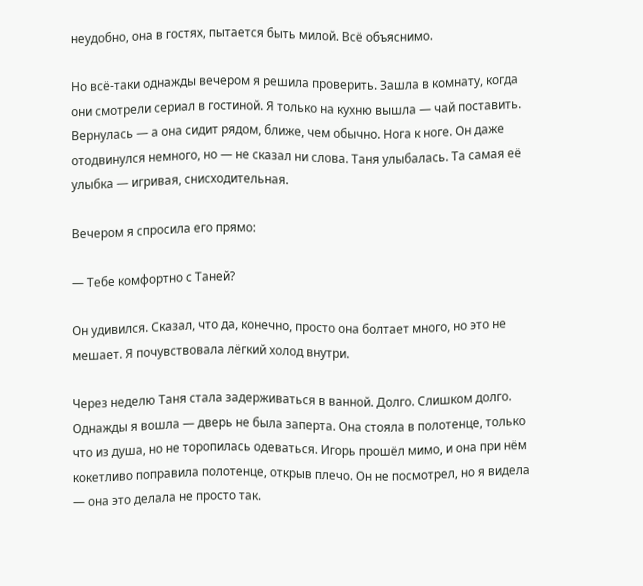неудобно, она в гостях, пытается быть милой. Всё объяснимо.

Но всё-таки однажды вечером я решила проверить. Зашла в комнату, когда они смотрели сериал в гостиной. Я только на кухню вышла — чай поставить. Вернулась — а она сидит рядом, ближе, чем обычно. Нога к ноге. Он даже отодвинулся немного, но — не сказал ни слова. Таня улыбалась. Та самая её улыбка — игривая, снисходительная.

Вечером я спросила его прямо:

— Тебе комфортно с Таней?

Он удивился. Сказал, что да, конечно, просто она болтает много, но это не мешает. Я почувствовала лёгкий холод внутри.

Через неделю Таня стала задерживаться в ванной. Долго. Слишком долго. Однажды я вошла — дверь не была заперта. Она стояла в полотенце, только что из душа, но не торопилась одеваться. Игорь прошёл мимо, и она при нём кокетливо поправила полотенце, открыв плечо. Он не посмотрел, но я видела — она это делала не просто так.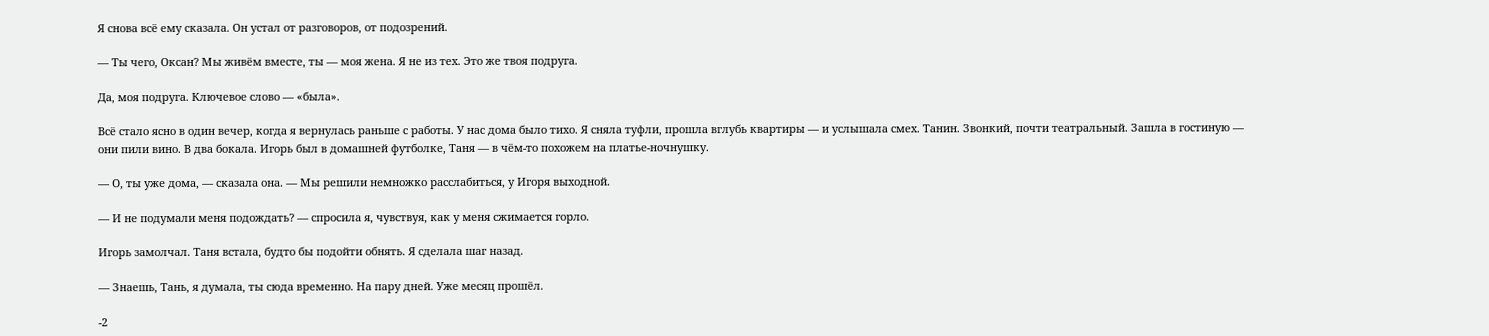Я снова всё ему сказала. Он устал от разговоров, от подозрений.

— Ты чего, Оксан? Мы живём вместе, ты — моя жена. Я не из тех. Это же твоя подруга.

Да, моя подруга. Ключевое слово — «была».

Всё стало ясно в один вечер, когда я вернулась раньше с работы. У нас дома было тихо. Я сняла туфли, прошла вглубь квартиры — и услышала смех. Танин. Звонкий, почти театральный. Зашла в гостиную — они пили вино. В два бокала. Игорь был в домашней футболке, Таня — в чём-то похожем на платье-ночнушку.

— О, ты уже дома, — сказала она. — Мы решили немножко расслабиться, у Игоря выходной.

— И не подумали меня подождать? — спросила я, чувствуя, как у меня сжимается горло.

Игорь замолчал. Таня встала, будто бы подойти обнять. Я сделала шаг назад.

— Знаешь, Тань, я думала, ты сюда временно. На пару дней. Уже месяц прошёл.

-2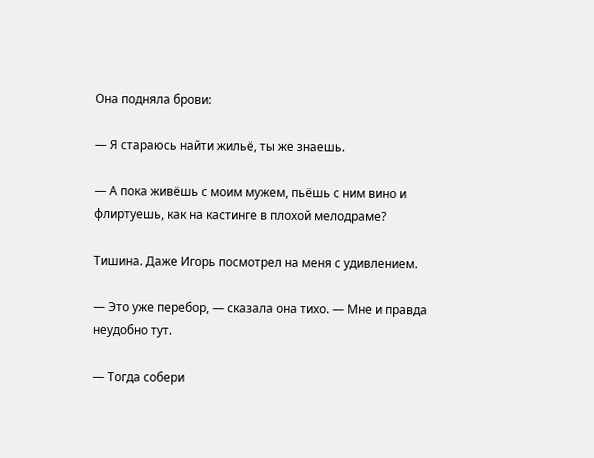Она подняла брови:

— Я стараюсь найти жильё, ты же знаешь.

— А пока живёшь с моим мужем, пьёшь с ним вино и флиртуешь, как на кастинге в плохой мелодраме?

Тишина. Даже Игорь посмотрел на меня с удивлением.

— Это уже перебор, — сказала она тихо. — Мне и правда неудобно тут.

— Тогда собери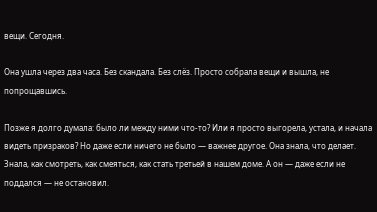вещи. Сегодня.

Она ушла через два часа. Без скандала. Без слёз. Просто собрала вещи и вышла, не попрощавшись.

Позже я долго думала: было ли между ними что-то? Или я просто выгорела, устала, и начала видеть призраков? Но даже если ничего не было — важнее другое. Она знала, что делает. Знала, как смотреть, как смеяться, как стать третьей в нашем доме. А он — даже если не поддался — не остановил.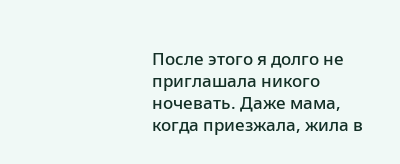После этого я долго не приглашала никого ночевать. Даже мама, когда приезжала, жила в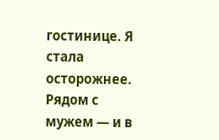гостинице. Я стала осторожнее. Рядом с мужем — и в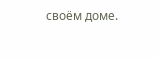своём доме.